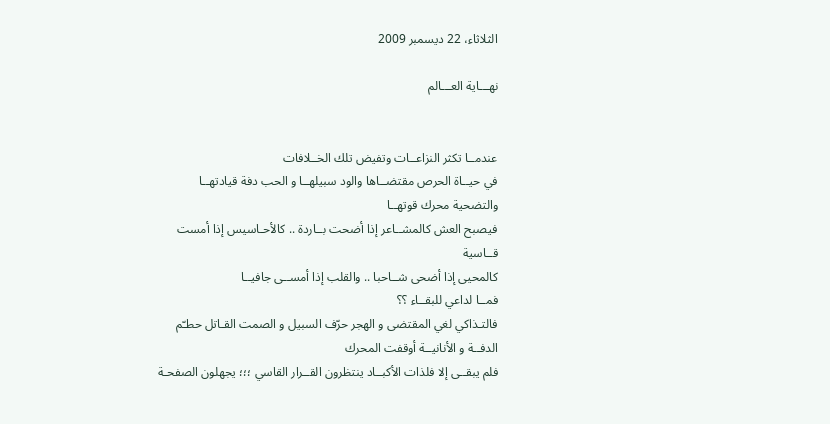الثلاثاء، 22 ديسمبر 2009

نهـــاية العـــالم


عندمــا تكثر النزاعــات وتفيض تلك الخــلافات
في حيــاة الحرص مقتضــاها والود سبيلهــا و الحب دفة قيادتهــا والتضحية محرك قوتهــا
فيصبح العش كالمشــاعر إذا أضحت بــاردة .. كالأحـاسيس إذا أمست قــاسية
كالمحيى إذا أضحى شــاحبا .. والقلب إذا أمســى جافيــا
فمــا لداعي للبقــاء ؟؟
فالتـذاكي لغي المقتضى و الهجر حرّف السبيل و الصمت القـاتل حطـّم الدفــة و الأنانيــة أوقفت المحرك
فلم يبقــى إلا فلذات الأكبــاد ينتظرون القــرار القاسي ؛؛؛ يجهلون الصفحـة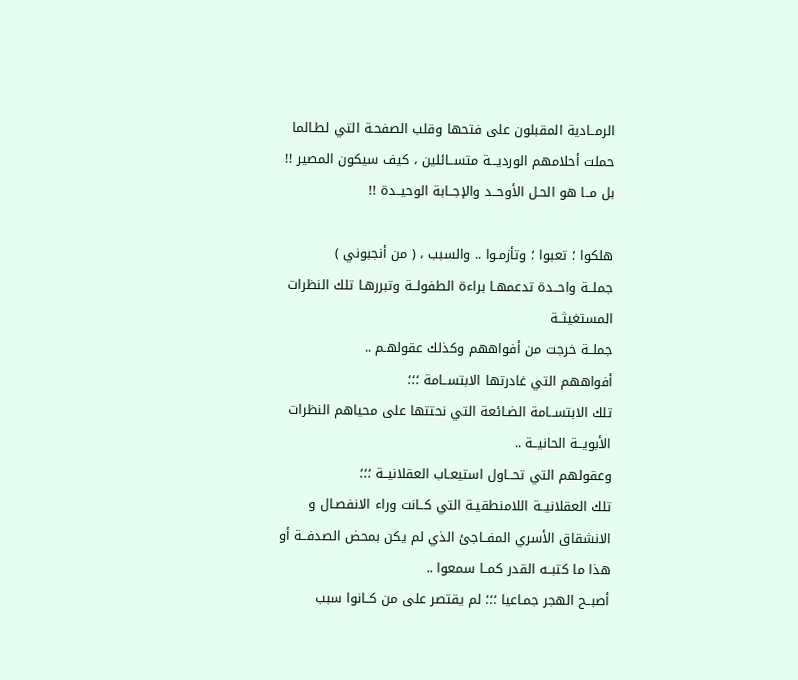الرمــادية المقبلون على فتحها وقلب الصفحـة التي لطـالما حملت أحلامهم الورديـــة متســائلين ، كيف سيكون المصير !!
بل مــا هو الحـل الأوحــد والإجــابة الوحيــدة !!

هلكوا ؛ تعبوا ؛ وتأزمـوا .. والسبب ، ( من أنجبوني )
جملــة واحــدة تدعمهـا براءة الطفولــة وتبررهـا تلك النظرات المستغيثــة
جملــة خرجت من أفواههم وكذلك عقولهـم ..
أفواههم التي غادرتها الابتســامة ؛؛؛
تلك الابتســامة الضـائعة التي نحتتها على محياهم النظرات الأبويــة الحانيــة ..
وعقولهم التي تحــاول استيعـاب العقلانيــة ؛؛؛
تلك العقلانيــة اللامنطقيـة التي كــانت وراء الانفصـال و الانشقاق الأسري المفــاجئ الذي لم يكن بمحض الصدفــة أو هذا ما كتبــه القدر كمــا سمعوا ..
أصبــح الهجر جمـاعيا ؛؛؛ لم يقتصر على من كــانوا سبب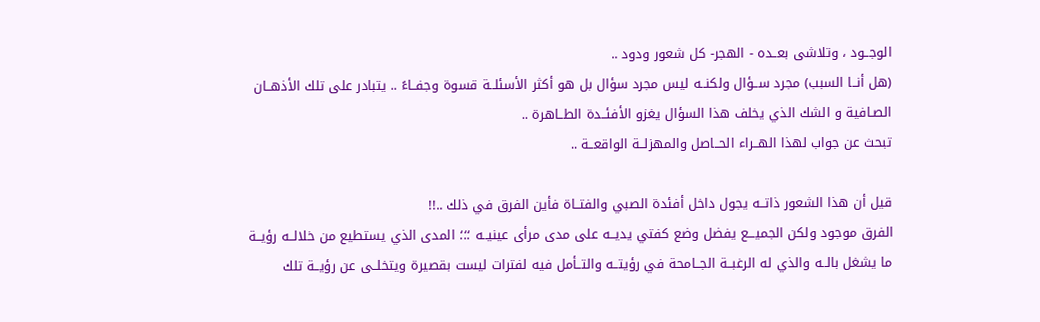الوجــود ، وتلاشى بعــده - الهجر- كل شعور ودود ..
(هل أنــا السبب) مجرد ســؤال ولكنــه ليس مجرد سؤال بل هو أكثر الأسئلــة قسوة وجفــاءً .. يتبادر على تلك الأذهــان الصـافية و الشك الذي يخلف هذا السؤال يغزو الأفئــدة الطــاهرة ..
تبحث عن جواب لهذا الهــراء الحــاصل والمهزلــة الواقعــة ..

قيل أن هذا الشعور ذاتــه يجول داخل أفئدة الصبي والفتــاة فأين الفرق في ذلك ..!!
الفرق موجود ولكن الجميـــع يفضل وضع كفتي يديــه على مدى مرأى عينيــه ؛؛؛ المدى الذي يستطيع من خلالــه رؤيــة ما يشغل بالــه والذي له الرغبــة الجــامحة في رؤيتــه والتــأمل فيه لفترات ليست بقصيرة ويتخلــى عن رؤيــة تلك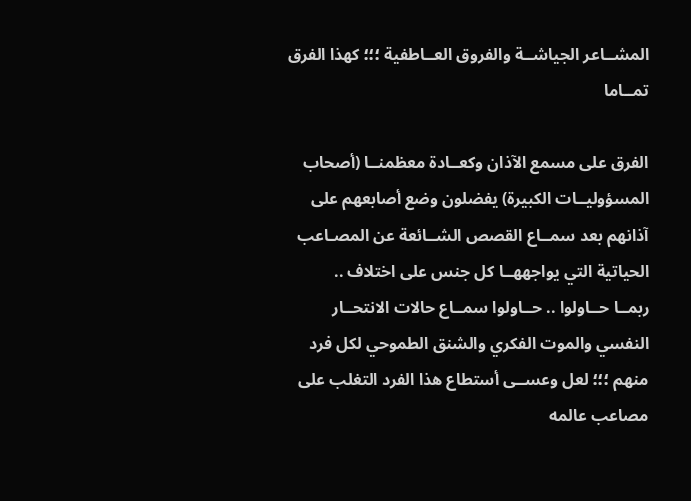المشــاعر الجياشــة والفروق العــاطفية ؛؛؛ كهذا الفرق تمــاما

الفرق على مسمع الآذان وكعــادة معظمنــا (أصحاب المسؤوليــات الكبيرة) يفضلون وضع أصابعهم على آذانهم بعد سمــاع القصص الشــائعة عن المصـاعب الحياتية التي يواجههــا كل جنس على اختلاف ..
ربمــا حــاولوا .. حــاولوا سمــاع حالات الانتحــار النفسي والموت الفكري والشنق الطموحي لكل فرد منهم ؛؛؛ لعل وعســى أستطاع هذا الفرد التغلب على مصاعب عالمه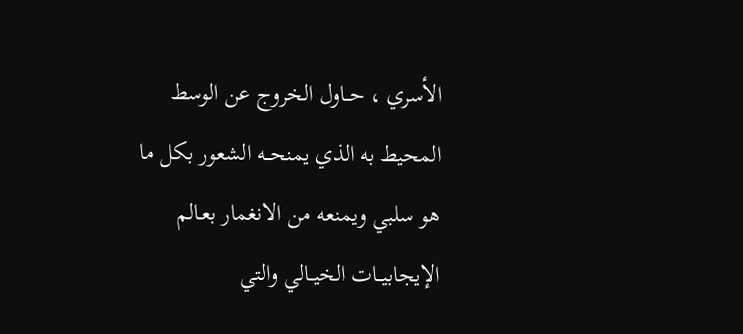الأسري ، حــاول الخروج عن الوسط المحيط به الذي يمنحــه الشعور بكل ما هو سلبي ويمنعه من الانغمار بعـالم الإيجابيــات الخيــالي والتي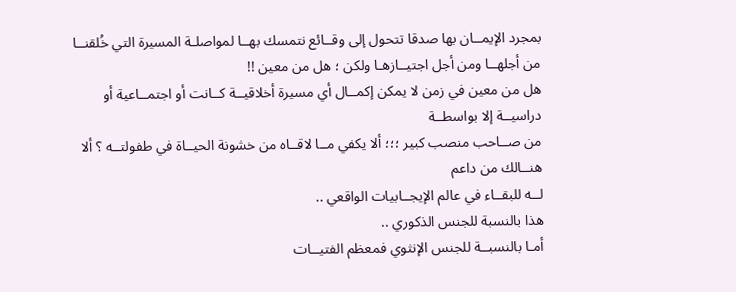بمجرد الإيمــان بها صدقا تتحول إلى وقــائع نتمسك بهــا لمواصلـة المسيرة التي خُلقنــا من أجلهــا ومن أجل اجتيــازهـا ولكن ؛ هل من معين !!
هل من معين في زمن لا يمكن إكمــال أي مسيرة أخلاقيــة كــانت أو اجتمــاعية أو دراسيــة إلا بواسطــة
من صــاحب منصب كبير ؛؛؛ ألا يكفي مــا لاقــاه من خشونة الحيــاة في طفولتــه ؟ ألا هنــالك من داعم
لــه للبقــاء في عالم الإيجــابيات الواقعي ..
هذا بالنسبة للجنس الذكوري ..
أمـا بالنسبــة للجنس الإنثوي فمعظم الفتيــات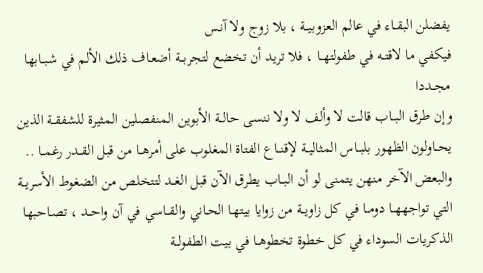يفضلن البقــاء في عالم العزوبيــة ، بلا زوج ولا آنـس
فيكفي ما لاقتــه في طفولتهــا ، فلا تريد أن تخضع لتجربــة أضعـاف ذلك الألم في شبــابها مجــددا
وإن طرق البــاب قالت لا وألف لا ولا ننسى حالــة الأبوين المنفصلين المثيرة للشفقــة الذين يحــاولون الظهور بلبــاس المثاليــة لإقنــاع الفتاة المغلوب على أمرهــا من قبل القــدر رغمــا ..
والبعض الآخر منهن يتمنى لو أن البــاب يطرق الآن قبل الغــد لتتخلص من الضغوط الأسريــة التي تواجههــا دومــا في كل زاويــة من زوايا بيتهـا الحـاني والقــاسي في آن واحــد ، تصـاحبها الذكريات السوداء في كل خطوة تخطوهــا في بيت الطفولــة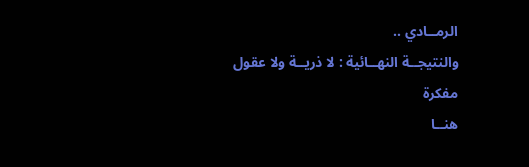الرمــادي ..
والنتيجــة النهــائية : لا ذريــة ولا عقول مفكرة
هنــا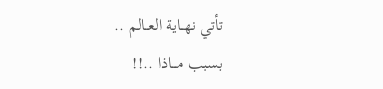تأتي نهــاية العــالم ..
بسبب مـــاذا ..!!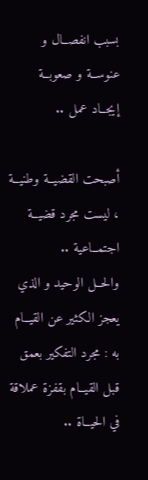بسبب انفصــال و عنوســة و صعوبــة إيجــاد عمل ..

أصبحت القضيــة وطنيــة ، ليست مجرد قضيــة اجتمــاعية ..
والحــل الوحيد و الذي يعجز الكثير عن القيــام به : مجرد التفكير بعمق قبل القيــام بقفزة عملاقة في الحيــاة ..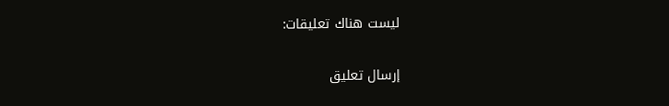ليست هناك تعليقات:

إرسال تعليق